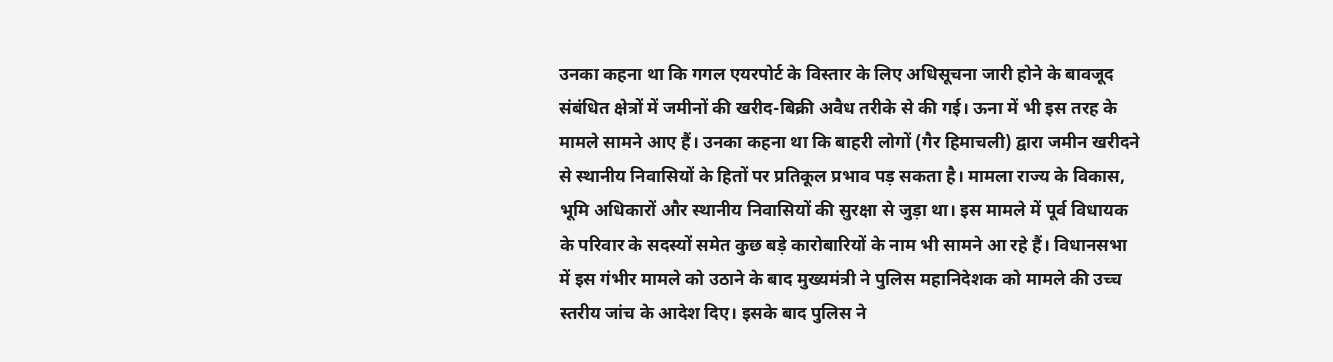उनका कहना था कि गगल एयरपोर्ट के विस्तार के लिए अधिसूचना जारी होने के बावजूद संबंधित क्षेत्रों में जमीनों की खरीद-बिक्री अवैध तरीके से की गई। ऊना में भी इस तरह के मामले सामने आए हैं। उनका कहना था कि बाहरी लोगों (गैर हिमाचली) द्वारा जमीन खरीदने से स्थानीय निवासियों के हितों पर प्रतिकूल प्रभाव पड़ सकता है। मामला राज्य के विकास, भूमि अधिकारों और स्थानीय निवासियों की सुरक्षा से जुड़ा था। इस मामले में पूर्व विधायक के परिवार के सदस्यों समेत कुछ बड़े कारोबारियों के नाम भी सामने आ रहे हैं। विधानसभा में इस गंभीर मामले को उठाने के बाद मुख्यमंत्री ने पुलिस महानिदेशक को मामले की उच्च स्तरीय जांच के आदेश दिए। इसके बाद पुलिस ने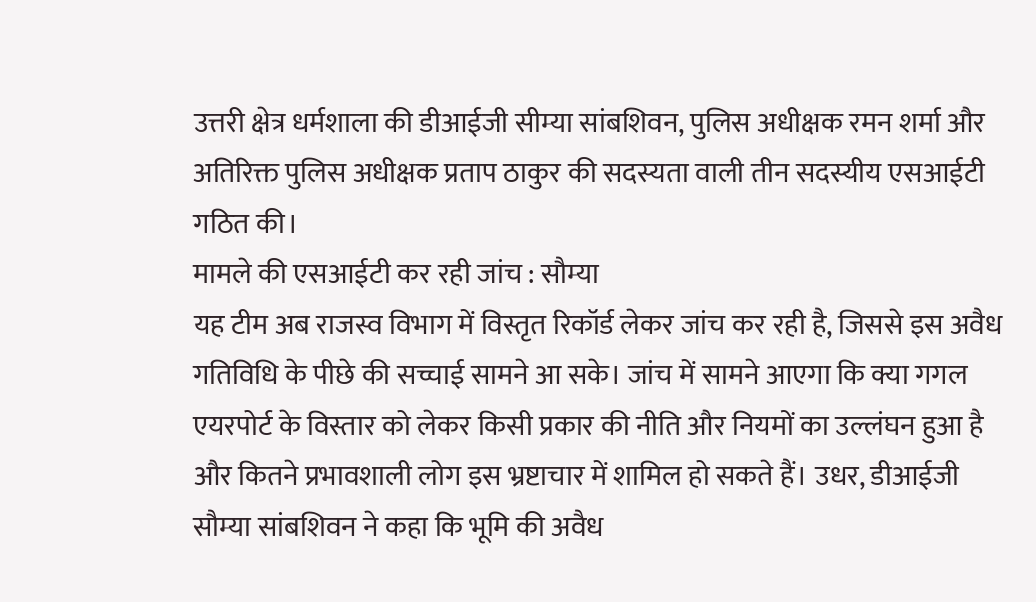उत्तरी क्षेत्र धर्मशाला की डीआईजी सीम्या सांबशिवन, पुलिस अधीक्षक रमन शर्मा और अतिरिक्त पुलिस अधीक्षक प्रताप ठाकुर की सदस्यता वाली तीन सदस्यीय एसआईटी गठित की।
मामले की एसआईटी कर रही जांच : सौम्या
यह टीम अब राजस्व विभाग में विस्तृत रिकॉर्ड लेकर जांच कर रही है, जिससे इस अवैध गतिविधि के पीछे की सच्चाई सामने आ सके। जांच में सामने आएगा कि क्या गगल एयरपोर्ट के विस्तार को लेकर किसी प्रकार की नीति और नियमों का उल्लंघन हुआ है और कितने प्रभावशाली लोग इस भ्रष्टाचार में शामिल हो सकते हैं। उधर, डीआईजी सौम्या सांबशिवन ने कहा कि भूमि की अवैध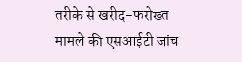तरीके से खरीद-फरोख्त मामले की एसआईटी जांच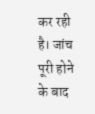कर रही है। जांच पूरी होने के बाद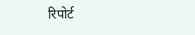रिपोर्ट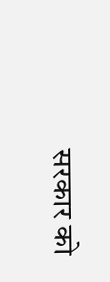सरकार को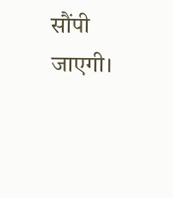सौंपी जाएगी।